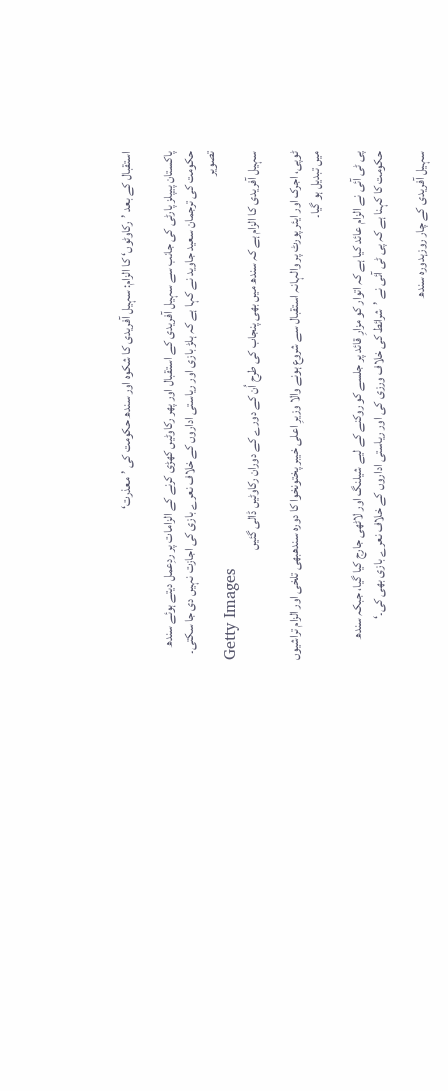استقبال کے بعد ’رکاوٹوں‘ کا الزام: سہیل آفریدی کا شکوہ اور سندھ حکومت کی ’معذرت‘

پاکستان پیپلز پارٹی کی جانب سے سہیل آفریدی کے استقبال اور پھر رکاوٹیں کھڑی کرنے کے الزامات پر ردِعمل دیتے ہوئے سندھ حکومت کی ترجمان سعید جاوید نے کہا ہے کہ ہلڑ بازی اور ریاستی اداروں کے خلاف نعرے بازی کی اجازت نہیں دی جا سکتی۔
تصویر
Getty Images
سہیل آفریدی کا الزام ہے کہ سندھ میں بھی پنجاب کی طرح اُن کے دورے کے دوران رکاوٹیں ڈالی گئیں

ٹوپی، اجرک اور ایئر پورٹ پر والہانہ استقبال سے شروع ہونے والا وزیرِ اعلی خیبر پختونخوا کا دورہ سندھبھی تلخی اور الزام تراشیوں میں تبدیل ہو گیا۔

پی ٹی آئی نے الزام عائد کیا ہے کہ اتوار کو مزارِ قائد پر جلسے کو روکنے کے لیے شیلنگ اور لاٹھی جارج کیا گیا، جبکہ سندھ حکومت کا کہنا ہے کہ پی ٹی آئی نے ’شرائط کی خلاف ورزی کی اور ریاستی اداروں کے خلاف نعرے بازی بھی کی۔‘

سہیل آفریدی کے چار روزہدورہ سندھ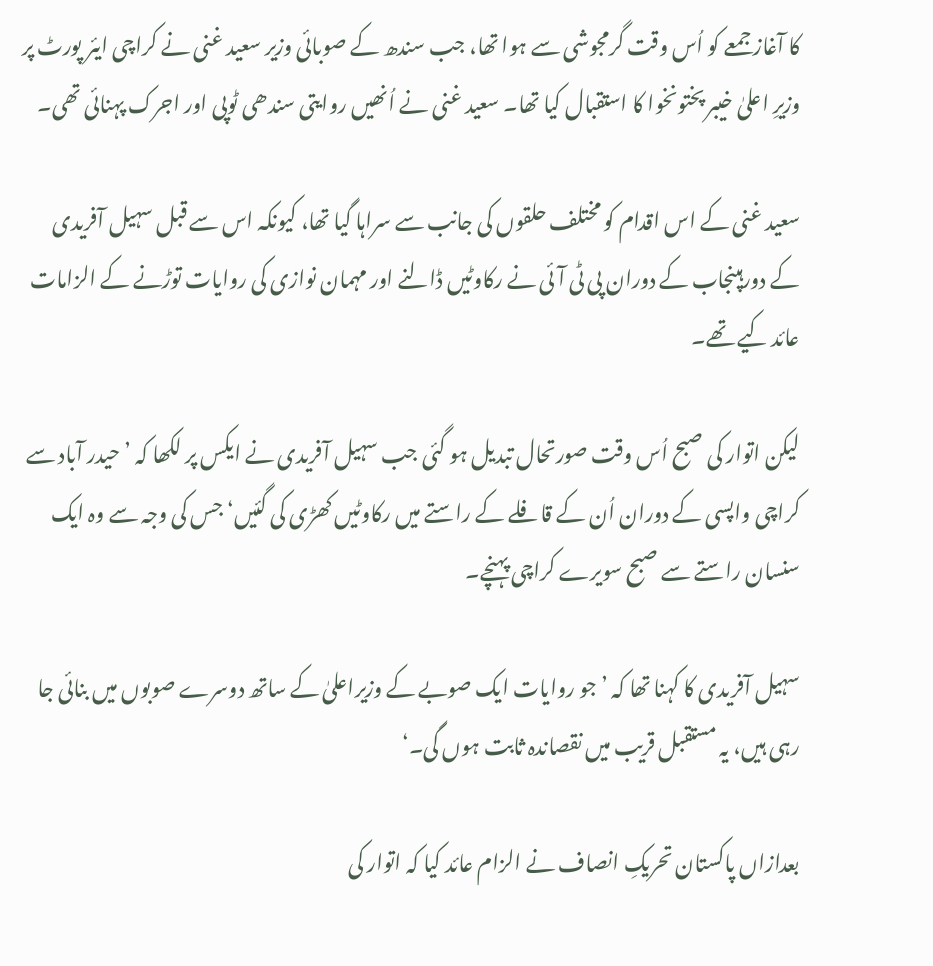کا آغاز جمعے کو اُس وقت گرمجوشی سے ہوا تھا، جب سندھ کے صوبائی وزیر سعید غنی نے کراچی ایئر پورٹ پر وزیرِ اعلیٰ خیبر پختونخوا کا استقبال کیا تھا۔ سعید غنی نے اُنھیں روایتی سندھی ٹوپی اور اجرک پہنائی تھی۔

سعید غنی کے اس اقدام کو مختلف حلقوں کی جانب سے سراہا گیا تھا، کیونکہ اس سے قبل سہیل آفریدی کے دورہپنجاب کے دوران پی ٹی آئی نے رکاوٹیں ڈالنے اور مہمان نوازی کی روایات توڑنے کے الزامات عائد کیے تھے۔

لیکن اتوار کی صبح اُس وقت صورتحال تبدیل ہو گئی جب سہیل آفریدی نے ایکس پر لکھا کہ ’حیدر آباد سے کراچی واپسی کے دوران اُن کے قافلے کے راستے میں رکاوٹیں کھڑی کی گئیں‘ جس کی وجہ سے وہ ایک سنسان راستے سے صبح سویرے کراچی پہنچے۔

سہیل آفریدی کا کہنا تھا کہ ’جو روایات ایک صوبے کے وزیراعلیٰ کے ساتھ دوسرے صوبوں میں بنائی جا رہی ہیں، یہ مستقبل قریب میں نقصاندہ ثابت ہوں گی۔‘

بعدازاں پاکستان تحریکِ انصاف نے الزام عائد کیا کہ اتوار کی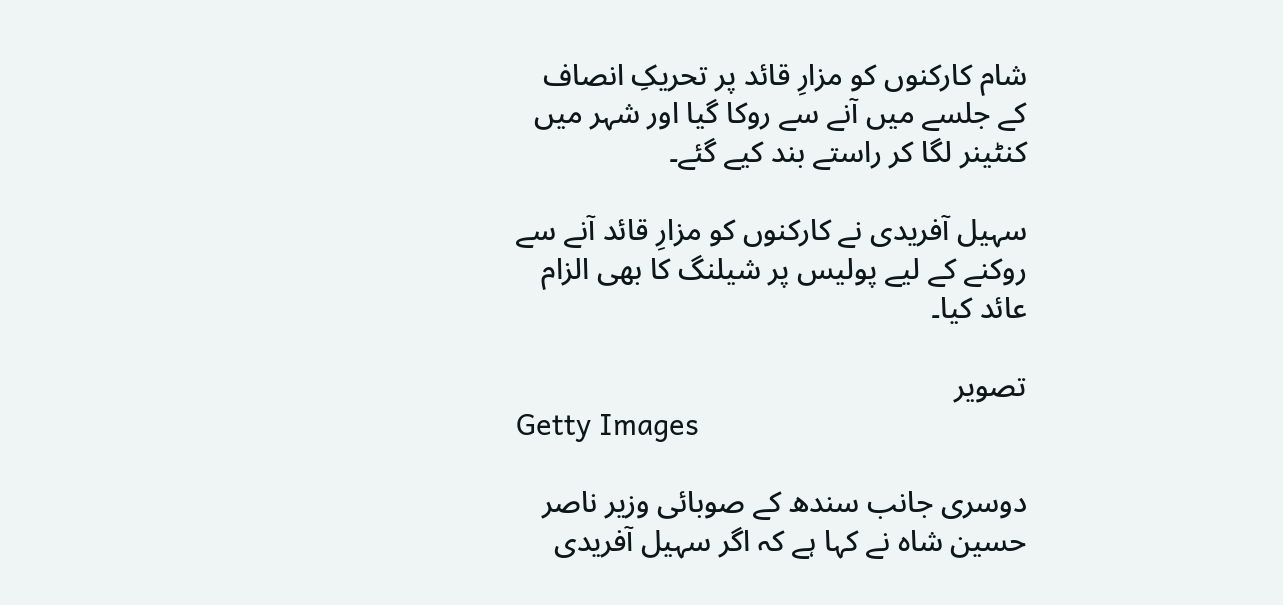شام کارکنوں کو مزارِ قائد پر تحریکِ انصاف کے جلسے میں آنے سے روکا گیا اور شہر میں کنٹینر لگا کر راستے بند کیے گئے۔

سہیل آفریدی نے کارکنوں کو مزارِ قائد آنے سے روکنے کے لیے پولیس پر شیلنگ کا بھی الزام عائد کیا۔

تصویر
Getty Images

دوسری جانب سندھ کے صوبائی وزیر ناصر حسین شاہ نے کہا ہے کہ اگر سہیل آفریدی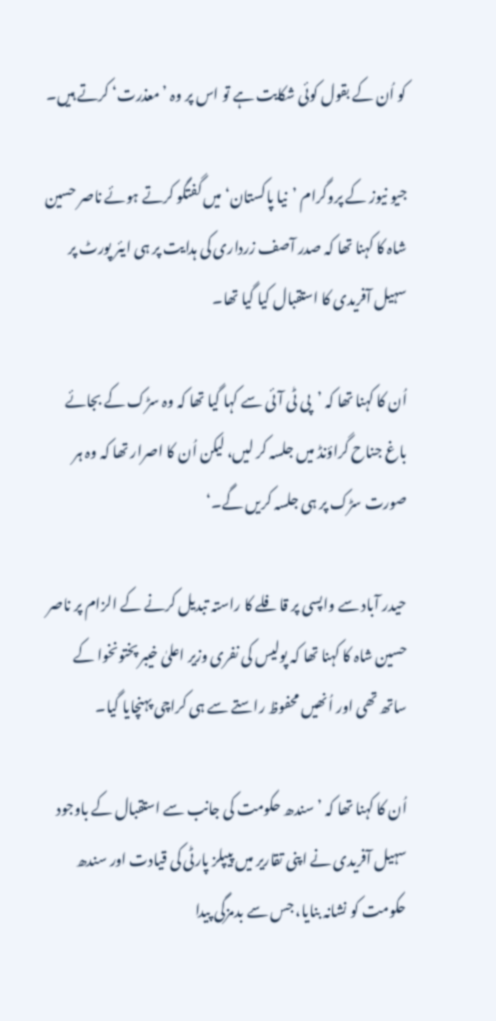کو اُن کے بقول کوئی شکایت ہے تو اس پر وہ ’معذرت‘ کرتے ہیں۔

جیو نیوز کے پروگرام ’نیا پاکستان‘ میں گفتگو کرتے ہوئے ناصر حسین شاہ کا کہنا تھا کہ صدر آصف زرداری کی ہدایت پر ہی ایئر پورٹ پر سہیل آفریدی کا استقبال کیا گیا تھا۔

اُن کا کہنا تھا کہ ’پی ٹی آئی سے کہا گیا تھا کہ وہ سڑک کے بجائے باغ جناح گراؤنڈ میں جلسہ کر لیں، لیکن اُن کا اصرار تھا کہ وہ ہر صورت سڑک پر ہی جلسہ کریں گے۔‘

حیدر آباد سے واپسی پر قافلے کا راستہ تبدیل کرنے کے الزام پر ناصر حسین شاہ کا کہنا تھا کہ پولیس کی نفری وزیر اعلیٰ خیبر پختونخوا کے ساتھ تھی اور اُنھیں محفوظ راستے سے ہی کراچی پہنچایا گیا۔

اُن کا کہنا تھا کہ ’سندھ حکومت کی جانب سے استقبال کے باوجود سہیل آفریدی نے اپنی تقاریر میں پیپلز پارٹی کی قیادت اور سندھ حکومت کو نشانہ بنایا، جس سے بدمزگی پیدا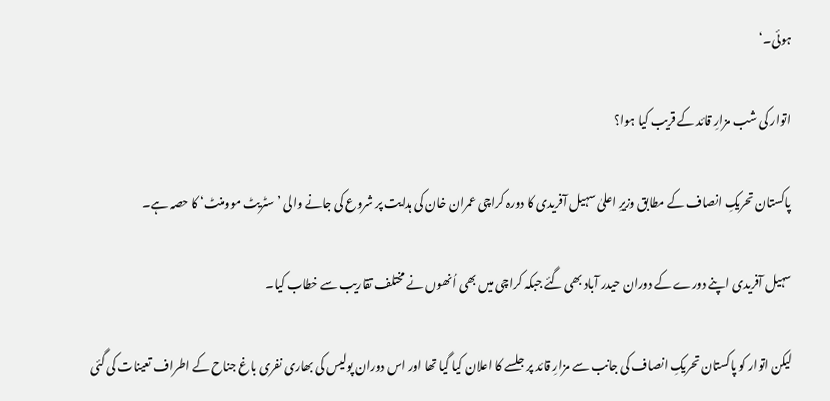ہوئی۔‘

اتوار کی شب مزارِ قائد کے قریب کیا ہوا؟

پاکستان تحریکِ انصاف کے مطابق وزیرِ اعلیٰ سہیل آفریدی کا دورہ کراچی عمران خان کی ہدایت پر شروع کی جانے والی ’سٹریٹ موومنٹ‘ کا حصہ ہے۔

سہیل آفریدی اپنے دورے کے دوران حیدر آباد بھی گئے جبکہ کراچی میں بھی اُنھوں نے مختلف تقاریب سے خطاب کیا۔

لیکن اتوار کو پاکستان تحریکِ انصاف کی جانب سے مزارِ قائد پر جلسے کا اعلان کیا گیا تھا اور اس دوران پولیس کی بھاری نفری باغ جناح کے اطراف تعینات کی گئی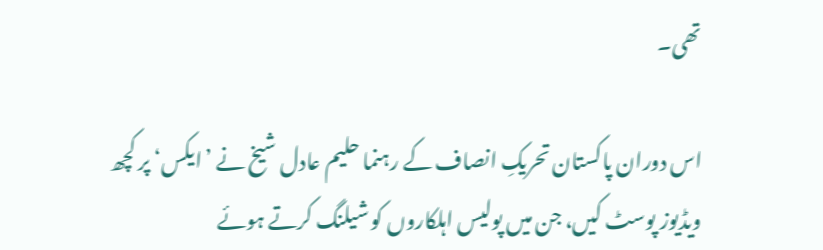تھی۔

اس دوران پاکستان تحریکِ انصاف کے رہنما حلیم عادل شیخ نے ’ایکس‘ پر کچھ ویڈیوز پوسٹ کیں، جن میں پولیس اہلکاروں کو شیلنگ کرتے ہوئے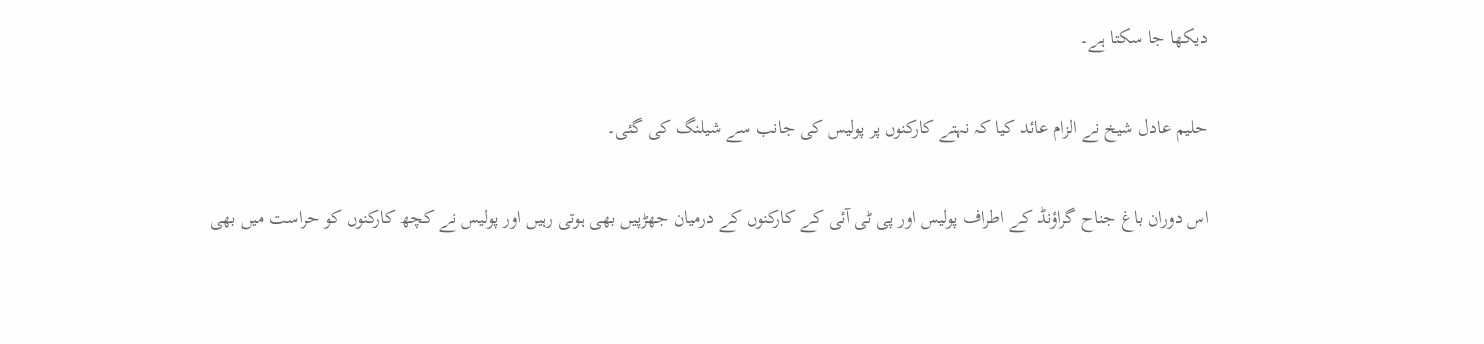دیکھا جا سکتا ہے۔

حلیم عادل شیخ نے الزام عائد کیا کہ نہتے کارکنوں پر پولیس کی جانب سے شیلنگ کی گئی۔

اس دوران باغ جناح گراؤنڈ کے اطراف پولیس اور پی ٹی آئی کے کارکنوں کے درمیان جھڑپیں بھی ہوتی رہیں اور پولیس نے کچھ کارکنوں کو حراست میں بھی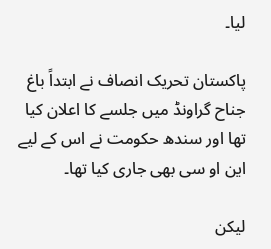لیا۔

پاکستان تحریک انصاف نے ابتداً باغ جناح گراونڈ میں جلسے کا اعلان کیا تھا اور سندھ حکومت نے اس کے لیے این او سی بھی جاری کیا تھا۔

لیکن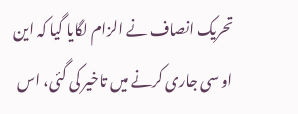تحریک انصاف نے الزام لگایا گیا کہ این او سی جاری کرنے میں تاخیر کی گئی، اس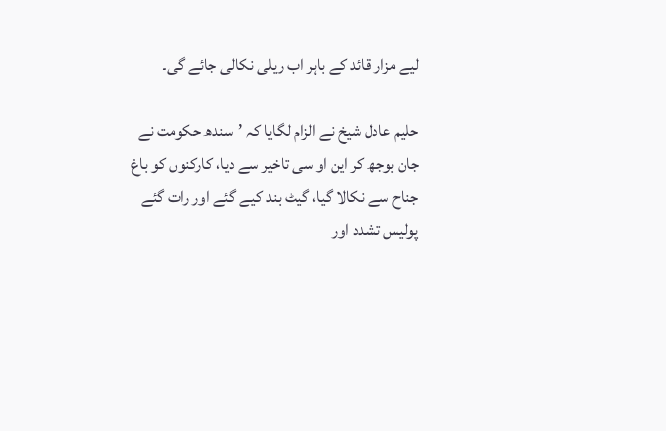لیے مزار قائد کے باہر اب ریلی نکالی جائے گی۔

حلیم عادل شیخ نے الزام لگایا کہ ’سندھ حکومت نے جان بوجھ کر این او سی تاخیر سے دیا، کارکنوں کو باغ جناح سے نکالا گیا، گیٹ بند کیے گئے اور رات گئے پولیس تشدد اور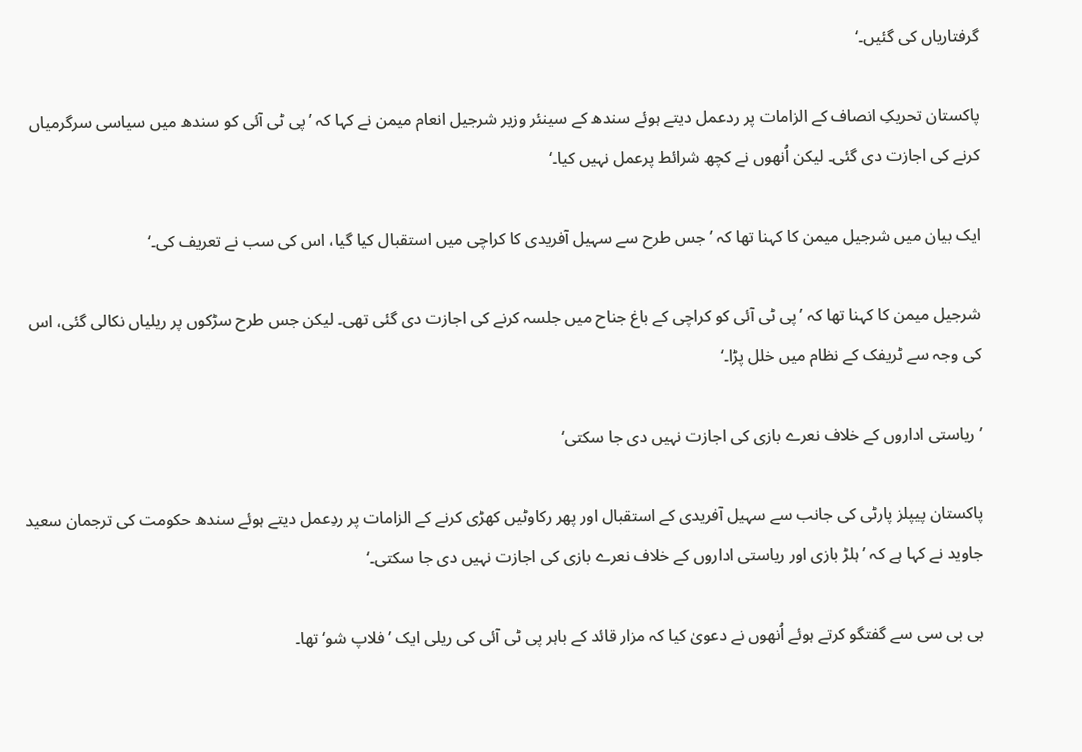گرفتاریاں کی گئیں۔‘

پاکستان تحریکِ انصاف کے الزامات پر ردعمل دیتے ہوئے سندھ کے سینئر وزیر شرجیل انعام میمن نے کہا کہ ’پی ٹی آئی کو سندھ میں سیاسی سرگرمیاں کرنے کی اجازت دی گئی۔ لیکن اُنھوں نے کچھ شرائط پرعمل نہیں کیا۔‘

ایک بیان میں شرجیل میمن کا کہنا تھا کہ ’جس طرح سے سہیل آفریدی کا کراچی میں استقبال کیا گیا، اس کی سب نے تعریف کی۔‘

شرجیل میمن کا کہنا تھا کہ ’پی ٹی آئی کو کراچی کے باغ جناح میں جلسہ کرنے کی اجازت دی گئی تھی۔ لیکن جس طرح سڑکوں پر ریلیاں نکالی گئی، اس کی وجہ سے ٹریفک کے نظام میں خلل پڑا۔‘

’ریاستی اداروں کے خلاف نعرے بازی کی اجازت نہیں دی جا سکتی‘

پاکستان پیپلز پارٹی کی جانب سے سہیل آفریدی کے استقبال اور پھر رکاوٹیں کھڑی کرنے کے الزامات پر ردِعمل دیتے ہوئے سندھ حکومت کی ترجمان سعید جاوید نے کہا ہے کہ ’ہلڑ بازی اور ریاستی اداروں کے خلاف نعرے بازی کی اجازت نہیں دی جا سکتی۔‘

بی بی سی سے گفتگو کرتے ہوئے اُنھوں نے دعویٰ کیا کہ مزار قائد کے باہر پی ٹی آئی کی ریلی ایک ’فلاپ شو‘ تھا۔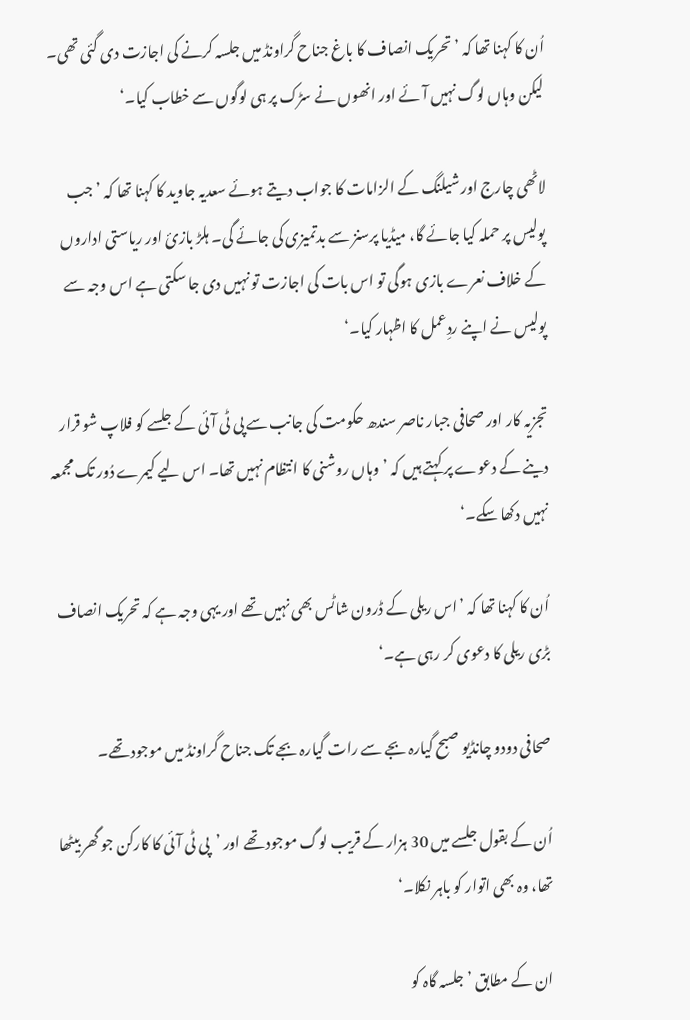اُن کا کہنا تھا کہ ’تحریک انصاف کا باغ جناح گراونڈ میں جلسہ کرنے کی اجازت دی گئی تھی۔ لیکن وہاں لوگ نہیں آئے اور انھوں نے سڑک پر ہی لوگوں سے خطاب کیا۔‘

لاٹھی چارج اور شیلنگ کے الزامات کا جواب دیتے ہوئے سعدیہ جاوید کا کہنا تھا کہ ’جب پولیس پر حملہ کیا جائے گا، میڈیا پرسنز سے بدتمیزی کی جائے گی۔ ہلڑ بازئ اور ریاستی اداروں کے خلاف نعرے بازی ہوگی تو اس بات کی اجازت تو نہیں دی جا سکتی ہے اس وجہ سے پولیس نے اپنے ردِعمل کا اظہار کیا۔‘

تجزیہ کار اور صحافی جبار ناصر سندھ حکومت کی جانب سے پی ٹی آئی کے جلسے کو فلاپ شو قرار دینے کے دعوے پر کہتے ہیں کہ ’وہاں روشنی کا انتظام نہیں تھا۔ اس لیے کیمرے دُور تک مجمعہ نہیں دکھا سکے۔‘

اُن کا کہنا تھا کہ ’اس ریلی کے ڈرون شاٹس بھی نہیں تھے اور یہی وجہ ہے کہ تحریک انصاف بڑی ریلی کا دعوی کر رہی ہے۔‘

صحافی دودو چانڈیو صبح گیارہ بجے سے رات گیارہ بجے تک جناح گراونڈ میں موجود تھے۔

اُن کے بقول جلسے میں 30 ہزار کے قریب لوگ موجود تھے اور ’پی ٹی آئی کا کارکن جو گھر بیٹھا تھا، وہ بھی اتوار کو باہر نکلا۔‘

ان کے مطابق ’جلسہ گاہ کو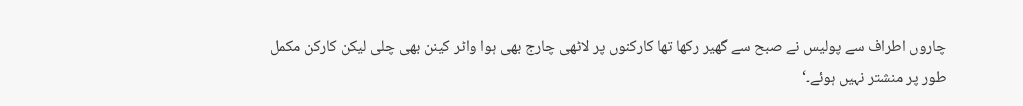چاروں اطراف سے پولیس نے صبح سے گھیر رکھا تھا کارکنوں پر لاٹھی چارج بھی ہوا واٹر کینن بھی چلی لیکن کارکن مکمل طور پر منشتر نہیں ہوئے۔‘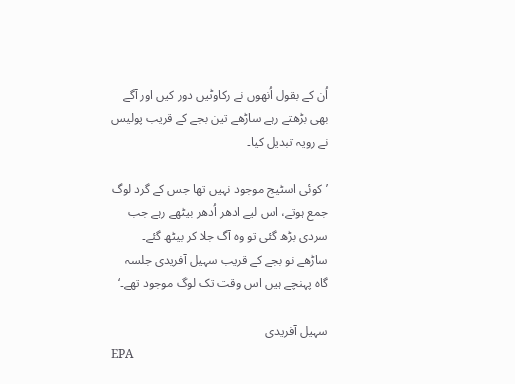اُن کے بقول اُنھوں نے رکاوٹیں دور کیں اور آگے بھی بڑھتے رہے ساڑھے تین بجے کے قریب پولیس نے رویہ تبدیل کیا۔

’کوئی اسٹیج موجود نہیں تھا جس کے گرد لوگ جمع ہوتے، اس لیے ادھر اُدھر بیٹھے رہے جب سردی بڑھ گئی تو وہ آگ جلا کر بیٹھ گئے۔ ساڑھے نو بجے کے قریب سہیل آفریدی جلسہ گاہ پہنچے ہیں اس وقت تک لوگ موجود تھے۔‘

سہیل آفریدی
EPA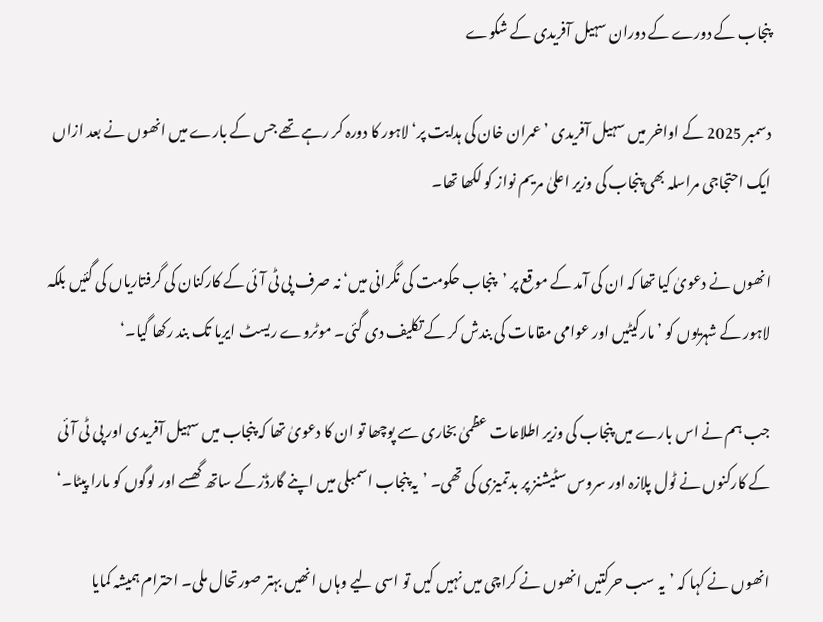پنجاب کے دورے کے دوران سہیل آفریدی کے شکوے

دسمبر 2025 کے اواخر میں سہیل آفریدی ’عمران خان کی ہدایت پر‘ لاہور کا دورہ کر رہے تھے جس کے بارے میں انھوں نے بعد ازاں ایک احتجاجی مراسلہ بھی پنجاب کی وزیر اعلیٰ مریم نواز کو لکھا تھا۔

انھوں نے دعویٰ کیا تھا کہ ان کی آمد کے موقع پر ’پنجاب حکومت کی نگرانی میں‘ نہ صرف پی ٹی آئی کے کارکنان کی گرفتاریاں کی گئیں بلکہ لاہور کے شہریوں کو ’مارکیٹیں اور عوامی مقامات کی بندش کر کے تکلیف دی گئی۔ موٹروے ریسٹ ایریا تک بند رکھا گیا۔‘

جب ہم نے اس بارے میں پنجاب کی وزیر اطلاعات عظمیٰ بخاری سے پوچھا تو ان کا دعویٰ تھا کہ پنجاب میں سہیل آفریدی اور پی ٹی آئی کے کارکنوں نے ٹول پلازہ اور سروس سٹیشنز پر بدتمیزی کی تھی۔ ’یہ پنجاب اسمبلی میں اپنے گارڈز کے ساتھ گھسے اور لوگوں کو مارا پیٹا۔‘

انھوں نے کہا کہ ’یہ سب حرکتیں انھوں نے کراچی میں نہیں کیں تو اسی لیے وہاں انھیں بہتر صورتحال ملی۔ احترام ہمیشہ کمایا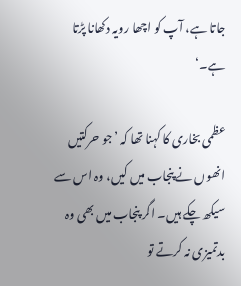جاتا ہے، آپ کو اچھا رویہ دکھانا پڑتا ہے۔‘

عظمی بخاری کا کہنا تھا کہ ’جو حرکتیں انھوں نے پنجاب میں کیں، وہ اس سے سیکھ چکے ہیں۔ اگر پنجاب میں بھی وہ بدتمیزی نہ کرتے تو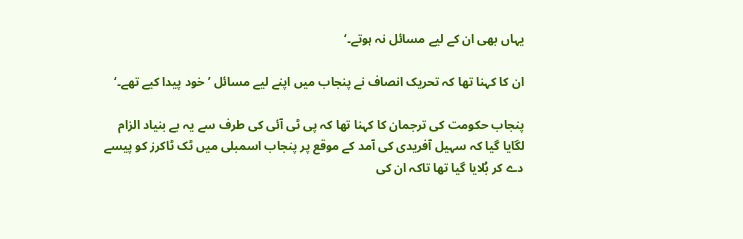یہاں بھی ان کے لیے مسائل نہ ہوتے۔‘

ان کا کہنا تھا کہ تحریک انصاف نے پنجاب میں اپنے لیے مسائل ’خود پیدا کیے تھے۔‘

پنجاب حکومت کی ترجمان کا کہنا تھا کہ پی ٹی آئی کی طرف سے یہ بے بنیاد الزام لگایا گیا کہ سہیل آفریدی کی آمد کے موقع پر پنجاب اسمبلی میں ٹک ٹاکرز کو پیسے دے کر بُلایا گیا تھا تاکہ ان کی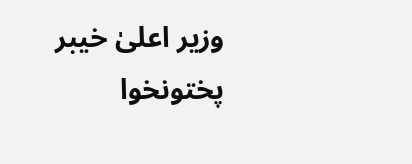وزیر اعلیٰ خیبر پختونخوا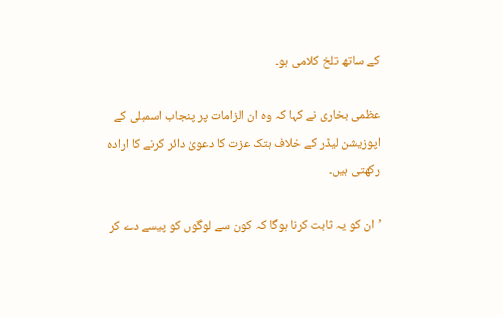کے ساتھ تلخ کلامی ہو۔

عظمی بخاری نے کہا کہ وہ ان الزامات پر پنجاب اسمبلی کے اپوزیشن لیڈر کے خلاف ہتک عزت کا دعویٰ دائر کرنے کا ارادہ رکھتی ہیں۔

’ان کو یہ ثابت کرنا ہوگا کہ کون سے لوگوں کو پیسے دے کر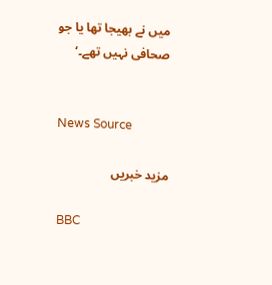میں نے بھیجا تھا یا جو صحافی نہیں تھے۔‘


News Source

مزید خبریں

BBC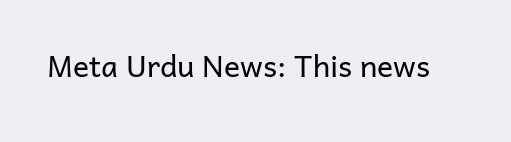Meta Urdu News: This news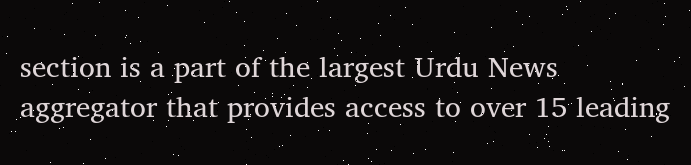section is a part of the largest Urdu News aggregator that provides access to over 15 leading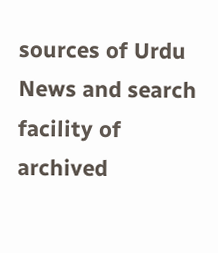sources of Urdu News and search facility of archived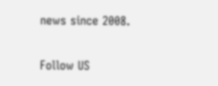news since 2008.

Follow US